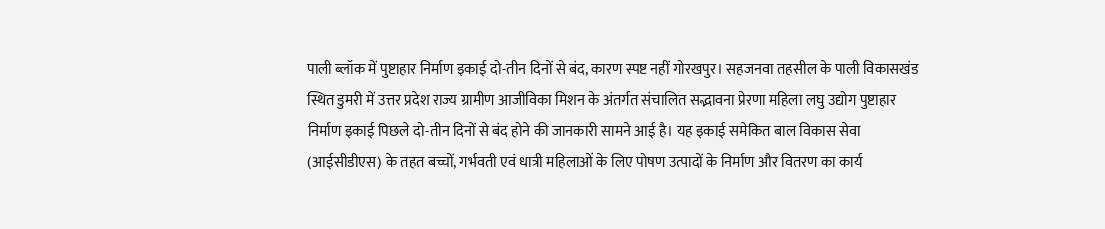पाली ब्लॉक में पुष्टाहार निर्माण इकाई दो-तीन दिनों से बंद, कारण स्पष्ट नहीं गोरखपुर। सहजनवा तहसील के पाली विकासखंड स्थित डुमरी में उत्तर प्रदेश राज्य ग्रामीण आजीविका मिशन के अंतर्गत संचालित सद्भावना प्रेरणा महिला लघु उद्योग पुष्टाहार निर्माण इकाई पिछले दो-तीन दिनों से बंद होने की जानकारी सामने आई है। यह इकाई समेकित बाल विकास सेवा (आईसीडीएस) के तहत बच्चों, गर्भवती एवं धात्री महिलाओं के लिए पोषण उत्पादों के निर्माण और वितरण का कार्य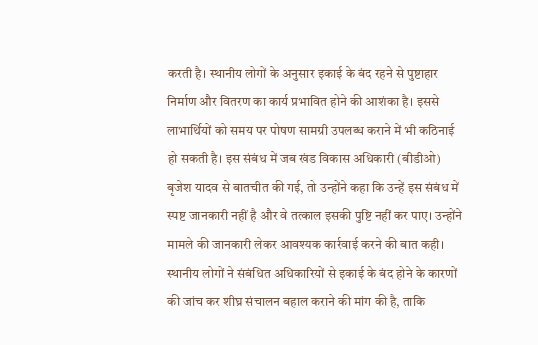करती है। स्थानीय लोगों के अनुसार इकाई के बंद रहने से पुष्टाहार निर्माण और वितरण का कार्य प्रभावित होने की आशंका है। इससे लाभार्थियों को समय पर पोषण सामग्री उपलब्ध कराने में भी कठिनाई हो सकती है। इस संबंध में जब खंड विकास अधिकारी (बीडीओ) बृजेश यादव से बातचीत की गई, तो उन्होंने कहा कि उन्हें इस संबंध में स्पष्ट जानकारी नहीं है और वे तत्काल इसकी पुष्टि नहीं कर पाए। उन्होंने मामले की जानकारी लेकर आवश्यक कार्रवाई करने की बात कही। स्थानीय लोगों ने संबंधित अधिकारियों से इकाई के बंद होने के कारणों की जांच कर शीघ्र संचालन बहाल कराने की मांग की है, ताकि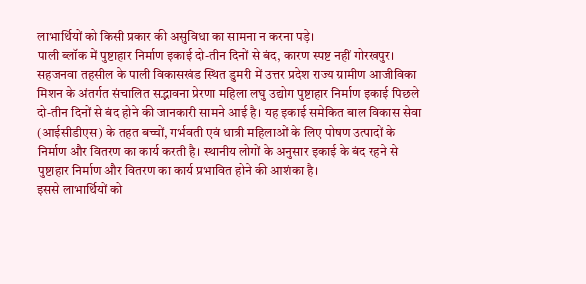लाभार्थियों को किसी प्रकार की असुविधा का सामना न करना पड़े।
पाली ब्लॉक में पुष्टाहार निर्माण इकाई दो-तीन दिनों से बंद, कारण स्पष्ट नहीं गोरखपुर। सहजनवा तहसील के पाली विकासखंड स्थित डुमरी में उत्तर प्रदेश राज्य ग्रामीण आजीविका मिशन के अंतर्गत संचालित सद्भावना प्रेरणा महिला लघु उद्योग पुष्टाहार निर्माण इकाई पिछले दो-तीन दिनों से बंद होने की जानकारी सामने आई है। यह इकाई समेकित बाल विकास सेवा (आईसीडीएस) के तहत बच्चों, गर्भवती एवं धात्री महिलाओं के लिए पोषण उत्पादों के निर्माण और वितरण का कार्य करती है। स्थानीय लोगों के अनुसार इकाई के बंद रहने से पुष्टाहार निर्माण और वितरण का कार्य प्रभावित होने की आशंका है।
इससे लाभार्थियों को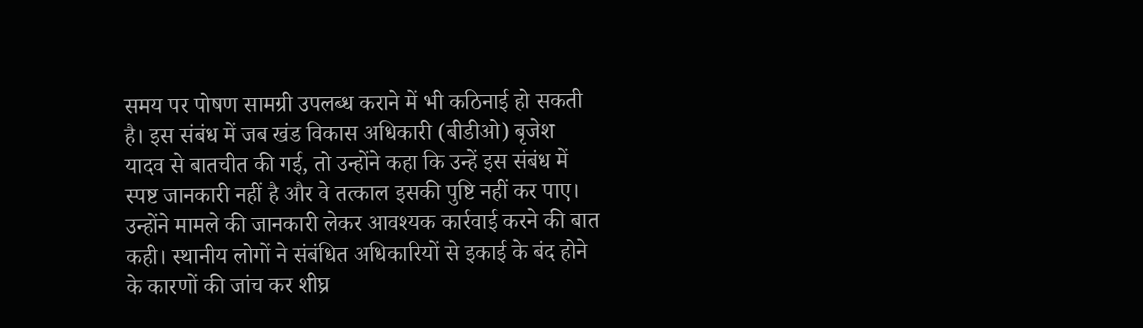समय पर पोषण सामग्री उपलब्ध कराने में भी कठिनाई हो सकती है। इस संबंध में जब खंड विकास अधिकारी (बीडीओ) बृजेश यादव से बातचीत की गई, तो उन्होंने कहा कि उन्हें इस संबंध में स्पष्ट जानकारी नहीं है और वे तत्काल इसकी पुष्टि नहीं कर पाए। उन्होंने मामले की जानकारी लेकर आवश्यक कार्रवाई करने की बात कही। स्थानीय लोगों ने संबंधित अधिकारियों से इकाई के बंद होने के कारणों की जांच कर शीघ्र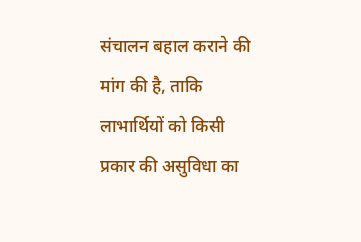संचालन बहाल कराने की मांग की है, ताकि लाभार्थियों को किसी प्रकार की असुविधा का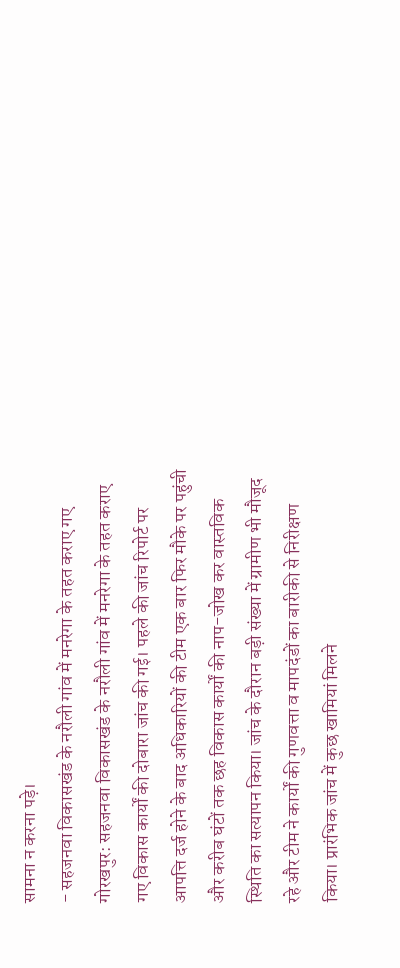सामना न करना पड़े।
- सहजनवा विकासखंड के नरौली गांव में मनरेगा के तहत कराए गए गोरखपुर: सहजनवा विकासखंड के नरौली गांव में मनरेगा के तहत कराए गए विकास कार्यों की दोबारा जांच की गई। पहले की जांच रिपोर्ट पर आपत्ति दर्ज होने के बाद अधिकारियों की टीम एक बार फिर मौके पर पहुंची और करीब घंटों तक छह विकास कार्यों की नाप-जोख कर वास्तविक स्थिति का सत्यापन किया। जांच के दौरान बड़ी संख्या में ग्रामीण भी मौजूद रहे और टीम ने कार्यों की गुणवत्ता व मापदंडों का बारीकी से निरीक्षण किया। प्रारंभिक जांच में कुछ खामियां मिलने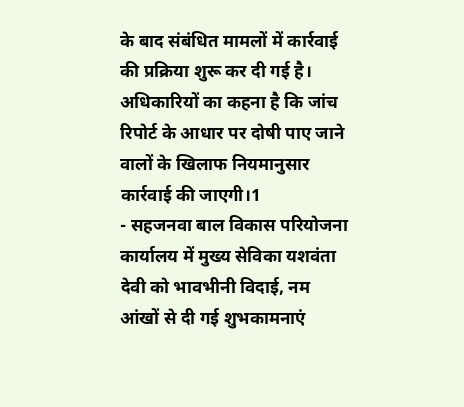के बाद संबंधित मामलों में कार्रवाई की प्रक्रिया शुरू कर दी गई है। अधिकारियों का कहना है कि जांच रिपोर्ट के आधार पर दोषी पाए जाने वालों के खिलाफ नियमानुसार कार्रवाई की जाएगी।1
- सहजनवा बाल विकास परियोजना कार्यालय में मुख्य सेविका यशवंता देवी को भावभीनी विदाई, नम आंखों से दी गई शुभकामनाएं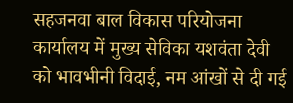सहजनवा बाल विकास परियोजना कार्यालय में मुख्य सेविका यशवंता देवी को भावभीनी विदाई, नम आंखों से दी गई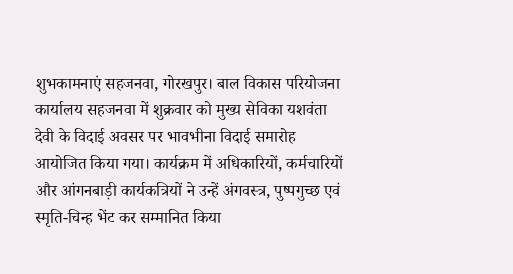शुभकामनाएं सहजनवा, गोरखपुर। बाल विकास परियोजना कार्यालय सहजनवा में शुक्रवार को मुख्य सेविका यशवंता देवी के विदाई अवसर पर भावभीना विदाई समारोह आयोजित किया गया। कार्यक्रम में अधिकारियों, कर्मचारियों और आंगनबाड़ी कार्यकत्रियों ने उन्हें अंगवस्त्र, पुष्पगुच्छ एवं स्मृति-चिन्ह भेंट कर सम्मानित किया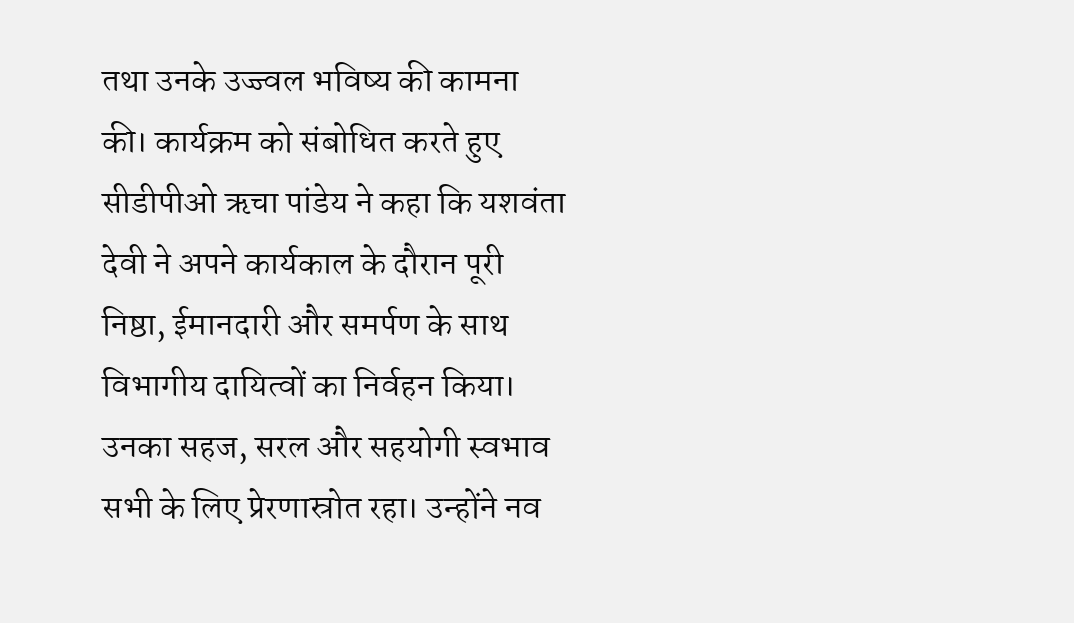तथा उनके उज्ज्वल भविष्य की कामना की। कार्यक्रम को संबोधित करते हुए सीडीपीओ ऋचा पांडेय ने कहा कि यशवंता देवी ने अपने कार्यकाल के दौरान पूरी निष्ठा, ईमानदारी और समर्पण के साथ विभागीय दायित्वों का निर्वहन किया। उनका सहज, सरल और सहयोगी स्वभाव सभी के लिए प्रेरणास्रोत रहा। उन्होंने नव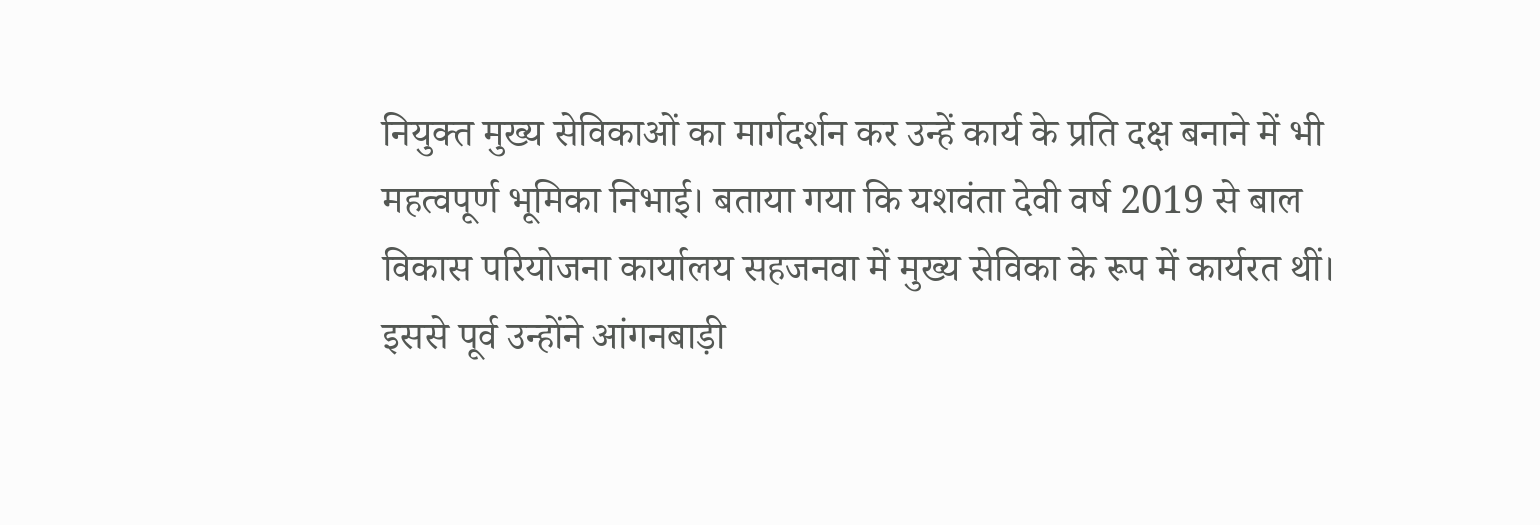नियुक्त मुख्य सेविकाओं का मार्गदर्शन कर उन्हें कार्य के प्रति दक्ष बनाने में भी महत्वपूर्ण भूमिका निभाई। बताया गया कि यशवंता देवी वर्ष 2019 से बाल विकास परियोजना कार्यालय सहजनवा में मुख्य सेविका के रूप में कार्यरत थीं। इससे पूर्व उन्होंने आंगनबाड़ी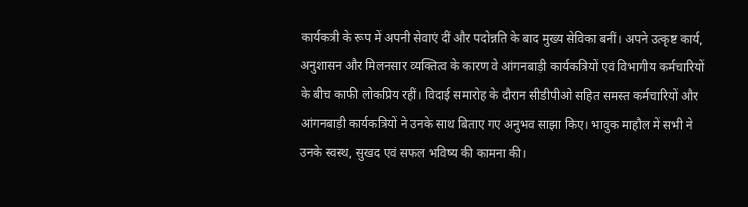कार्यकत्री के रूप में अपनी सेवाएं दीं और पदोन्नति के बाद मुख्य सेविका बनीं। अपने उत्कृष्ट कार्य, अनुशासन और मिलनसार व्यक्तित्व के कारण वे आंगनबाड़ी कार्यकत्रियों एवं विभागीय कर्मचारियों के बीच काफी लोकप्रिय रहीं। विदाई समारोह के दौरान सीडीपीओ सहित समस्त कर्मचारियों और आंगनबाड़ी कार्यकत्रियों ने उनके साथ बिताए गए अनुभव साझा किए। भावुक माहौल में सभी ने उनके स्वस्थ, सुखद एवं सफल भविष्य की कामना की।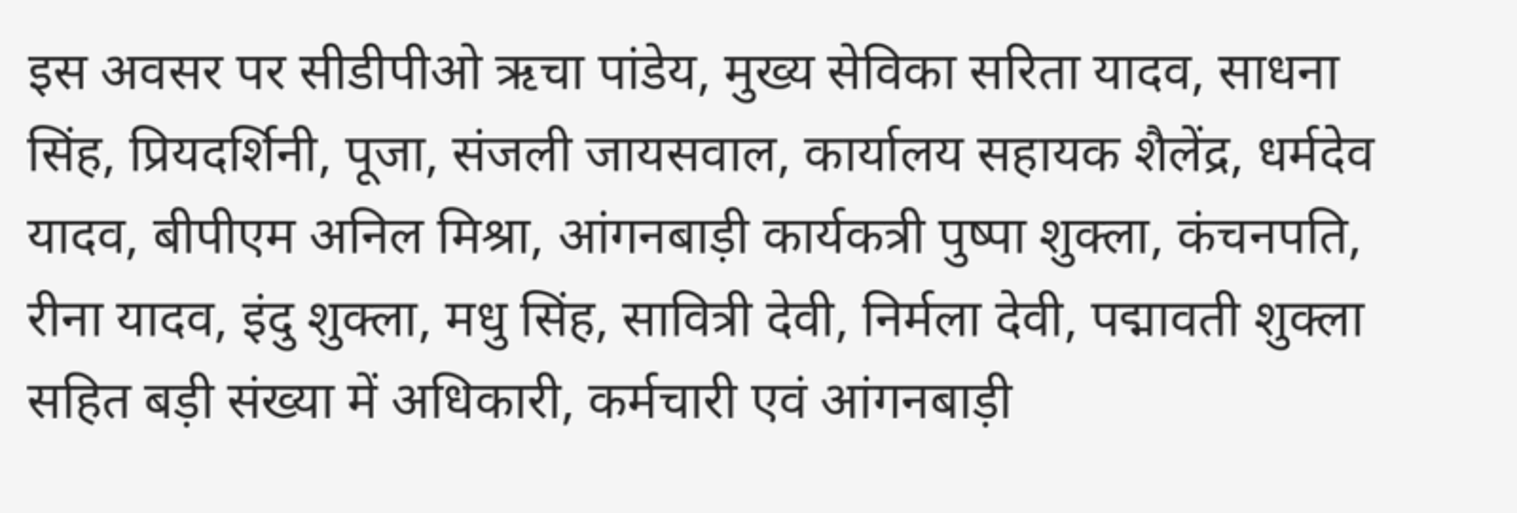इस अवसर पर सीडीपीओ ऋचा पांडेय, मुख्य सेविका सरिता यादव, साधना सिंह, प्रियदर्शिनी, पूजा, संजली जायसवाल, कार्यालय सहायक शैलेंद्र, धर्मदेव यादव, बीपीएम अनिल मिश्रा, आंगनबाड़ी कार्यकत्री पुष्पा शुक्ला, कंचनपति, रीना यादव, इंदु शुक्ला, मधु सिंह, सावित्री देवी, निर्मला देवी, पद्मावती शुक्ला सहित बड़ी संख्या में अधिकारी, कर्मचारी एवं आंगनबाड़ी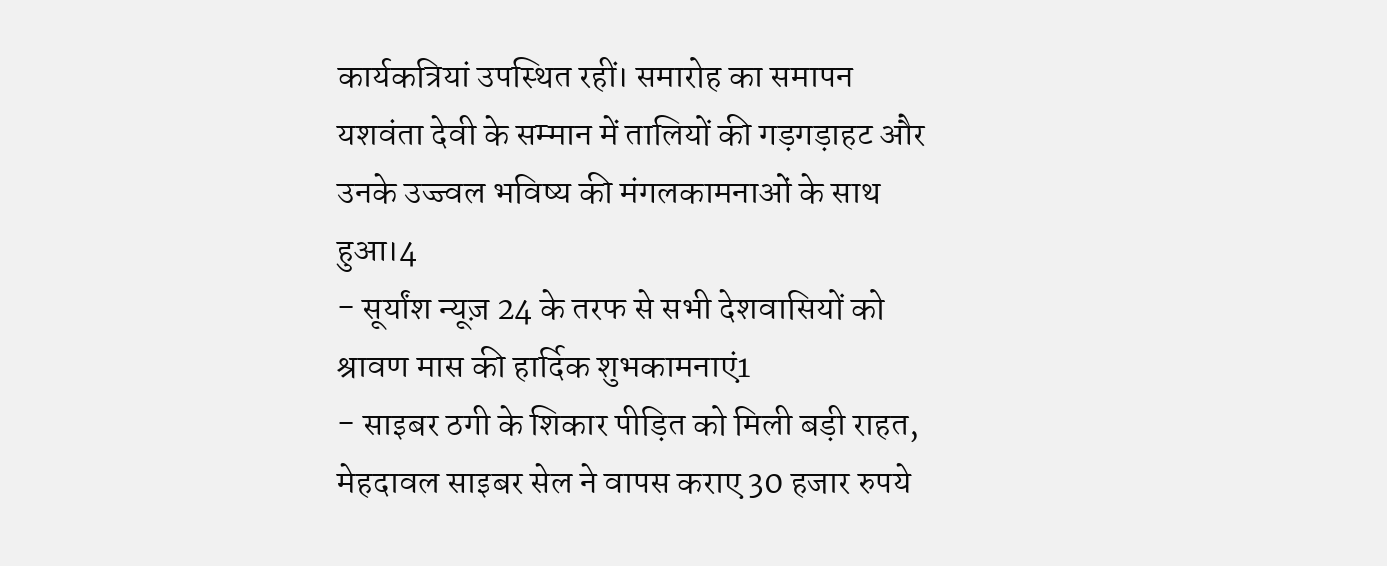कार्यकत्रियां उपस्थित रहीं। समारोह का समापन यशवंता देवी के सम्मान में तालियों की गड़गड़ाहट और उनके उज्ज्वल भविष्य की मंगलकामनाओं के साथ हुआ।4
- सूर्यांश न्यूज़ 24 के तरफ से सभी देशवासियों को श्रावण मास की हार्दिक शुभकामनाएं1
- साइबर ठगी के शिकार पीड़ित को मिली बड़ी राहत, मेहदावल साइबर सेल ने वापस कराए 30 हजार रुपये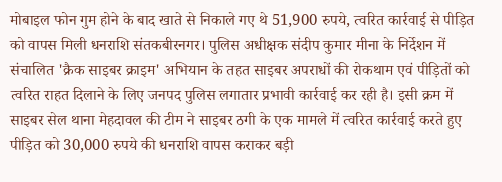मोबाइल फोन गुम होने के बाद खाते से निकाले गए थे 51,900 रुपये, त्वरित कार्रवाई से पीड़ित को वापस मिली धनराशि संतकबीरनगर। पुलिस अधीक्षक संदीप कुमार मीना के निर्देशन में संचालित 'क्रैक साइबर क्राइम' अभियान के तहत साइबर अपराधों की रोकथाम एवं पीड़ितों को त्वरित राहत दिलाने के लिए जनपद पुलिस लगातार प्रभावी कार्रवाई कर रही है। इसी क्रम में साइबर सेल थाना मेहदावल की टीम ने साइबर ठगी के एक मामले में त्वरित कार्रवाई करते हुए पीड़ित को 30,000 रुपये की धनराशि वापस कराकर बड़ी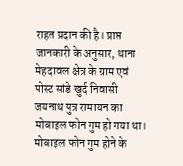राहत प्रदान की है। प्राप्त जानकारी के अनुसार, थाना मेहदावल क्षेत्र के ग्राम एवं पोस्ट सांडे खुर्द निवासी जयनाथ पुत्र रामायन का मोबाइल फोन गुम हो गया था। मोबाइल फोन गुम होने के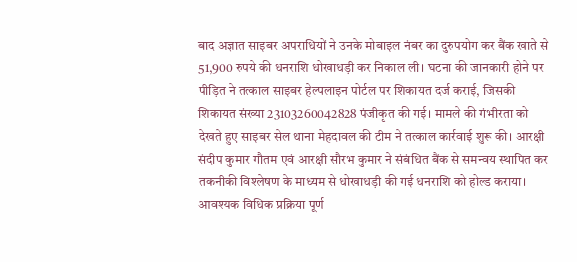बाद अज्ञात साइबर अपराधियों ने उनके मोबाइल नंबर का दुरुपयोग कर बैंक खाते से 51,900 रुपये की धनराशि धोखाधड़ी कर निकाल ली। घटना की जानकारी होने पर पीड़ित ने तत्काल साइबर हेल्पलाइन पोर्टल पर शिकायत दर्ज कराई, जिसकी शिकायत संख्या 23103260042828 पंजीकृत की गई। मामले की गंभीरता को देखते हुए साइबर सेल थाना मेहदावल की टीम ने तत्काल कार्रवाई शुरू की। आरक्षी संदीप कुमार गौतम एवं आरक्षी सौरभ कुमार ने संबंधित बैंक से समन्वय स्थापित कर तकनीकी विश्लेषण के माध्यम से धोखाधड़ी की गई धनराशि को होल्ड कराया। आवश्यक विधिक प्रक्रिया पूर्ण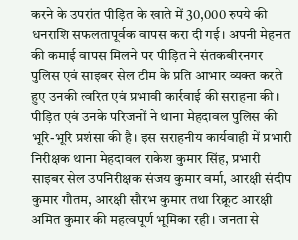करने के उपरांत पीड़ित के खाते में 30,000 रुपये की धनराशि सफलतापूर्वक वापस करा दी गई। अपनी मेहनत की कमाई वापस मिलने पर पीड़ित ने संतकबीरनगर पुलिस एवं साइबर सेल टीम के प्रति आभार व्यक्त करते हुए उनकी त्वरित एवं प्रभावी कार्रवाई की सराहना की। पीड़ित एवं उनके परिजनों ने थाना मेहदावल पुलिस की भूरि-भूरि प्रशंसा की है। इस सराहनीय कार्यवाही में प्रभारी निरीक्षक थाना मेहदावल राकेश कुमार सिंह, प्रभारी साइबर सेल उपनिरीक्षक संजय कुमार वर्मा, आरक्षी संदीप कुमार गौतम, आरक्षी सौरभ कुमार तथा रिक्रूट आरक्षी अमित कुमार की महत्वपूर्ण भूमिका रही। जनता से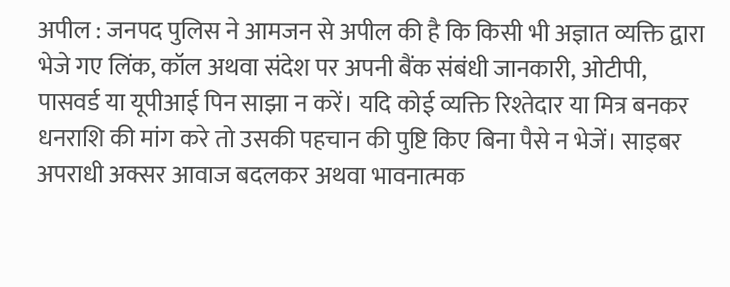अपील : जनपद पुलिस ने आमजन से अपील की है कि किसी भी अज्ञात व्यक्ति द्वारा भेजे गए लिंक, कॉल अथवा संदेश पर अपनी बैंक संबंधी जानकारी, ओटीपी, पासवर्ड या यूपीआई पिन साझा न करें। यदि कोई व्यक्ति रिश्तेदार या मित्र बनकर धनराशि की मांग करे तो उसकी पहचान की पुष्टि किए बिना पैसे न भेजें। साइबर अपराधी अक्सर आवाज बदलकर अथवा भावनात्मक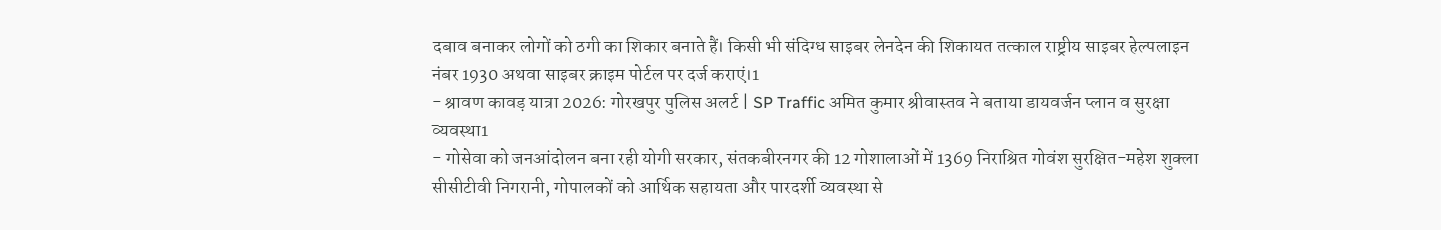दबाव बनाकर लोगों को ठगी का शिकार बनाते हैं। किसी भी संदिग्ध साइबर लेनदेन की शिकायत तत्काल राष्ट्रीय साइबर हेल्पलाइन नंबर 1930 अथवा साइबर क्राइम पोर्टल पर दर्ज कराएं।1
- श्रावण कावड़ यात्रा 2026: गोरखपुर पुलिस अलर्ट | SP Traffic अमित कुमार श्रीवास्तव ने बताया डायवर्जन प्लान व सुरक्षा व्यवस्था1
- गोसेवा को जनआंदोलन बना रही योगी सरकार, संतकबीरनगर की 12 गोशालाओं में 1369 निराश्रित गोवंश सुरक्षित-महेश शुक्ला सीसीटीवी निगरानी, गोपालकों को आर्थिक सहायता और पारदर्शी व्यवस्था से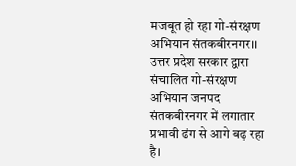मजबूत हो रहा गो-संरक्षण अभियान संतकबीरनगर।। उत्तर प्रदेश सरकार द्वारा संचालित गो-संरक्षण अभियान जनपद संतकबीरनगर में लगातार प्रभावी ढंग से आगे बढ़ रहा है।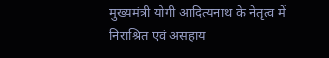मुख्यमंत्री योगी आदित्यनाथ के नेतृत्व में निराश्रित एवं असहाय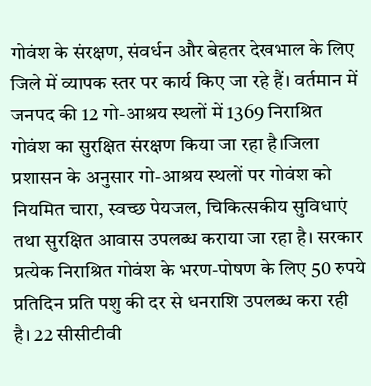गोवंश के संरक्षण, संवर्धन और बेहतर देखभाल के लिए जिले में व्यापक स्तर पर कार्य किए जा रहे हैं। वर्तमान में जनपद की 12 गो-आश्रय स्थलों में 1369 निराश्रित गोवंश का सुरक्षित संरक्षण किया जा रहा है।जिला प्रशासन के अनुसार गो-आश्रय स्थलों पर गोवंश को नियमित चारा, स्वच्छ पेयजल, चिकित्सकीय सुविधाएं तथा सुरक्षित आवास उपलब्ध कराया जा रहा है। सरकार प्रत्येक निराश्रित गोवंश के भरण-पोषण के लिए 50 रुपये प्रतिदिन प्रति पशु की दर से धनराशि उपलब्ध करा रही है। 22 सीसीटीवी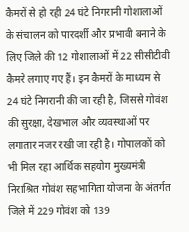कैमरों से हो रही 24 घंटे निगरानी गोशालाओं के संचालन को पारदर्शी और प्रभावी बनाने के लिए जिले की 12 गोशालाओं में 22 सीसीटीवी कैमरे लगाए गए हैं। इन कैमरों के माध्यम से 24 घंटे निगरानी की जा रही है, जिससे गोवंश की सुरक्षा, देखभाल और व्यवस्थाओं पर लगातार नजर रखी जा रही है। गोपालकों को भी मिल रहा आर्थिक सहयोग मुख्यमंत्री निराश्रित गोवंश सहभागिता योजना के अंतर्गत जिले में 229 गोवंश को 139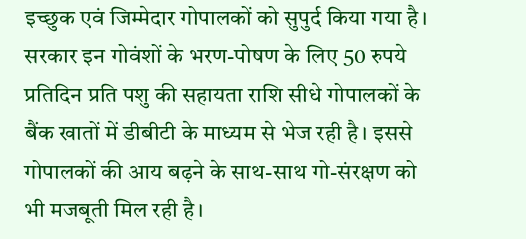इच्छुक एवं जिम्मेदार गोपालकों को सुपुर्द किया गया है। सरकार इन गोवंशों के भरण-पोषण के लिए 50 रुपये प्रतिदिन प्रति पशु की सहायता राशि सीधे गोपालकों के बैंक खातों में डीबीटी के माध्यम से भेज रही है। इससे गोपालकों की आय बढ़ने के साथ-साथ गो-संरक्षण को भी मजबूती मिल रही है।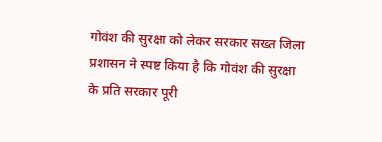गोवंश की सुरक्षा को लेकर सरकार सख्त जिला प्रशासन ने स्पष्ट किया है कि गोवंश की सुरक्षा के प्रति सरकार पूरी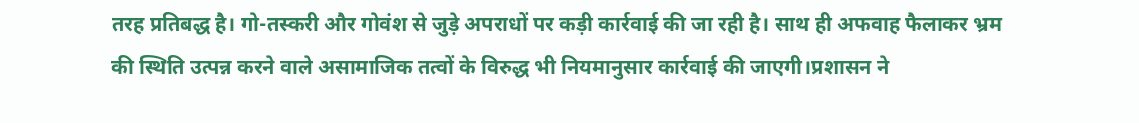तरह प्रतिबद्ध है। गो-तस्करी और गोवंश से जुड़े अपराधों पर कड़ी कार्रवाई की जा रही है। साथ ही अफवाह फैलाकर भ्रम की स्थिति उत्पन्न करने वाले असामाजिक तत्वों के विरुद्ध भी नियमानुसार कार्रवाई की जाएगी।प्रशासन ने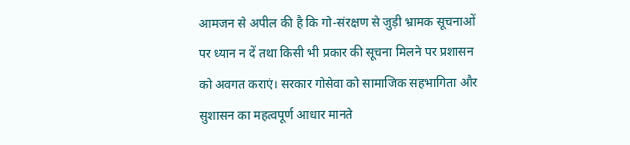आमजन से अपील की है कि गो-संरक्षण से जुड़ी भ्रामक सूचनाओं पर ध्यान न दें तथा किसी भी प्रकार की सूचना मिलने पर प्रशासन को अवगत कराएं। सरकार गोसेवा को सामाजिक सहभागिता और सुशासन का महत्वपूर्ण आधार मानते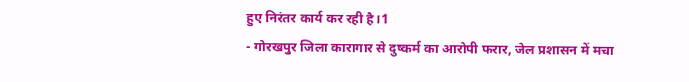हुए निरंतर कार्य कर रही है।1
- गोरखपुर जिला कारागार से दुष्कर्म का आरोपी फरार, जेल प्रशासन में मचा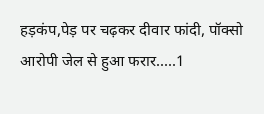हड़कंप,पेड़ पर चढ़कर दीवार फांदी, पॉक्सो आरोपी जेल से हुआ फरार.....1